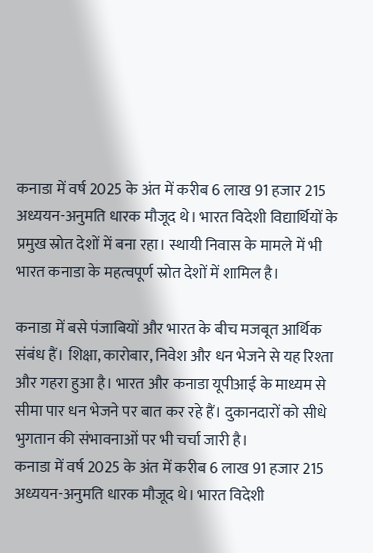कनाडा में वर्ष 2025 के अंत में करीब 6 लाख 91 हजार 215 अध्ययन-अनुमति धारक मौजूद थे। भारत विदेशी विद्यार्थियों के प्रमुख स्रोत देशों में बना रहा। स्थायी निवास के मामले में भी भारत कनाडा के महत्वपूर्ण स्रोत देशों में शामिल है।

कनाडा में बसे पंजाबियों और भारत के बीच मजबूत आर्थिक संबंध हैं। शिक्षा, कारोबार, निवेश और धन भेजने से यह रिश्ता और गहरा हुआ है। भारत और कनाडा यूपीआई के माध्यम से सीमा पार धन भेजने पर बात कर रहे हैं। दुकानदारों को सीधे भुगतान की संभावनाओं पर भी चर्चा जारी है।
कनाडा में वर्ष 2025 के अंत में करीब 6 लाख 91 हजार 215 अध्ययन-अनुमति धारक मौजूद थे। भारत विदेशी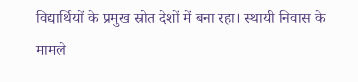विद्यार्थियों के प्रमुख स्रोत देशों में बना रहा। स्थायी निवास के मामले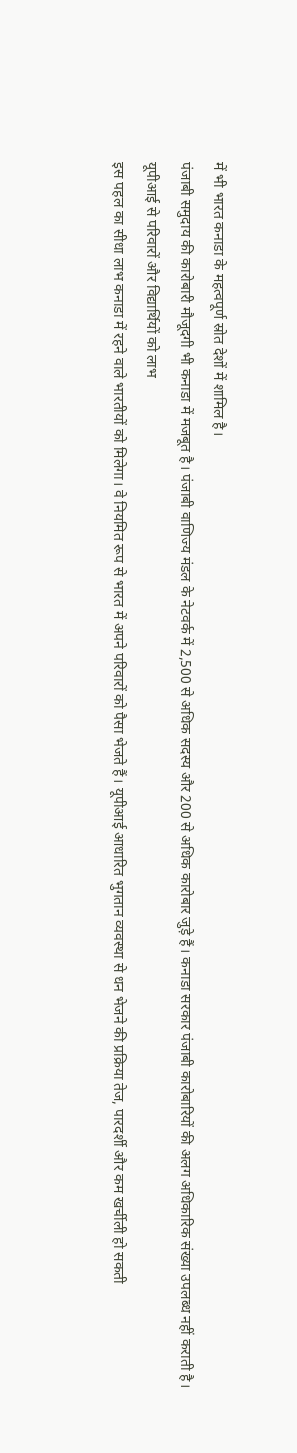में भी भारत कनाडा के महत्वपूर्ण स्रोत देशों में शामिल है।
पंजाबी समुदाय की कारोबारी मौजूदगी भी कनाडा में मजबूत है। पंजाबी वाणिज्य मंडल के नेटवर्क में 2,500 से अधिक सदस्य और 200 से अधिक कारोबार जुड़े हैं। कनाडा सरकार पंजाबी कारोबारियों की अलग अधिकारिक संख्या उपलब्ध नहीं कराती है।
यूपीआई से परिवारों और विद्यार्थियों को लाभ
इस पहल का सीधा लाभ कनाडा में रहने वाले भारतीयों को मिलेगा। वे नियमित रूप से भारत में अपने परिवारों को पैसा भेजते हैं। यूपीआई आधारित भुगतान व्यवस्था से धन भेजने की प्रक्रिया तेज, पारदर्शी और कम खर्चीली हो सकती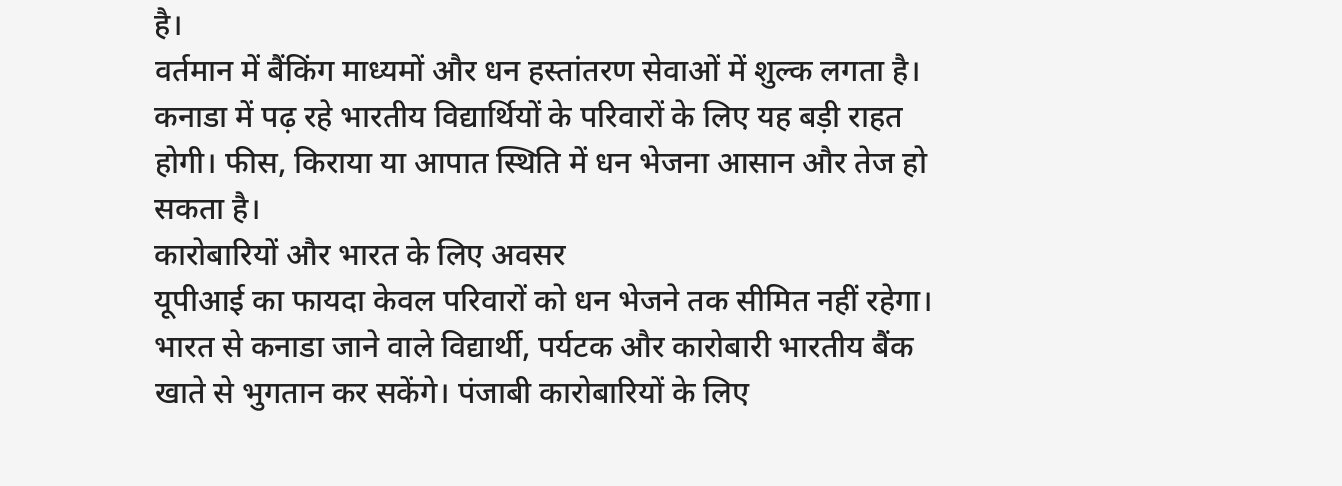है।
वर्तमान में बैंकिंग माध्यमों और धन हस्तांतरण सेवाओं में शुल्क लगता है। कनाडा में पढ़ रहे भारतीय विद्यार्थियों के परिवारों के लिए यह बड़ी राहत होगी। फीस, किराया या आपात स्थिति में धन भेजना आसान और तेज हो सकता है।
कारोबारियों और भारत के लिए अवसर
यूपीआई का फायदा केवल परिवारों को धन भेजने तक सीमित नहीं रहेगा। भारत से कनाडा जाने वाले विद्यार्थी, पर्यटक और कारोबारी भारतीय बैंक खाते से भुगतान कर सकेंगे। पंजाबी कारोबारियों के लिए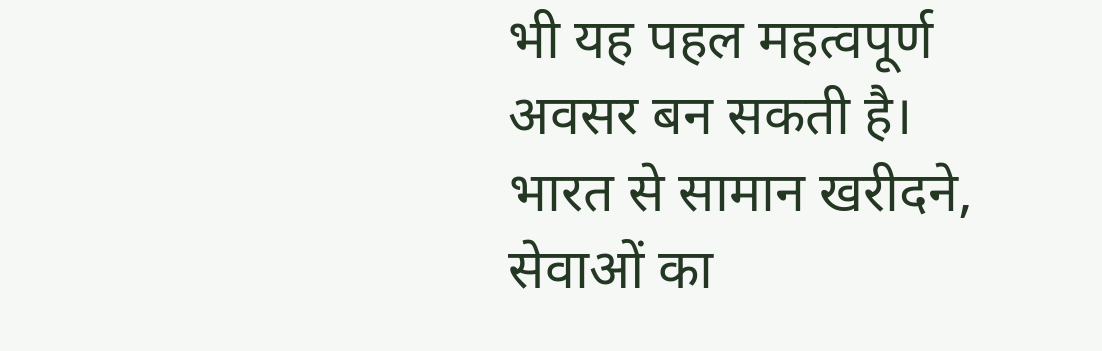भी यह पहल महत्वपूर्ण अवसर बन सकती है। भारत से सामान खरीदने, सेवाओं का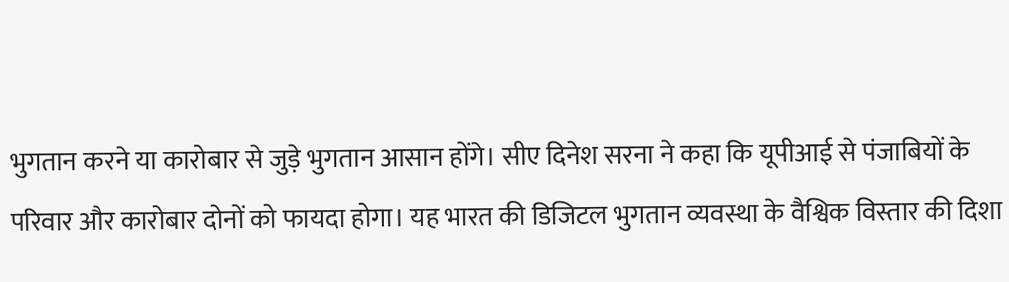भुगतान करने या कारोबार से जुड़े भुगतान आसान होंगे। सीए दिनेश सरना ने कहा कि यूपीआई से पंजाबियों के परिवार और कारोबार दोनों को फायदा होगा। यह भारत की डिजिटल भुगतान व्यवस्था के वैश्विक विस्तार की दिशा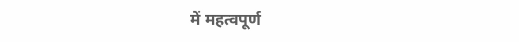में महत्वपूर्ण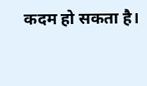कदम हो सकता है।